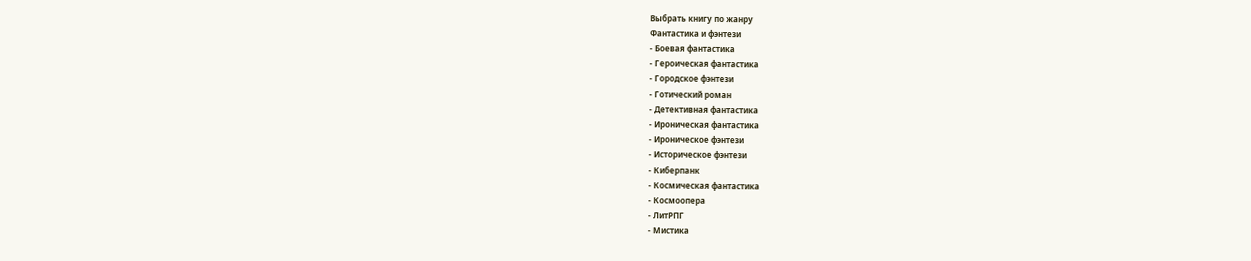Выбрать книгу по жанру
Фантастика и фэнтези
- Боевая фантастика
- Героическая фантастика
- Городское фэнтези
- Готический роман
- Детективная фантастика
- Ироническая фантастика
- Ироническое фэнтези
- Историческое фэнтези
- Киберпанк
- Космическая фантастика
- Космоопера
- ЛитРПГ
- Мистика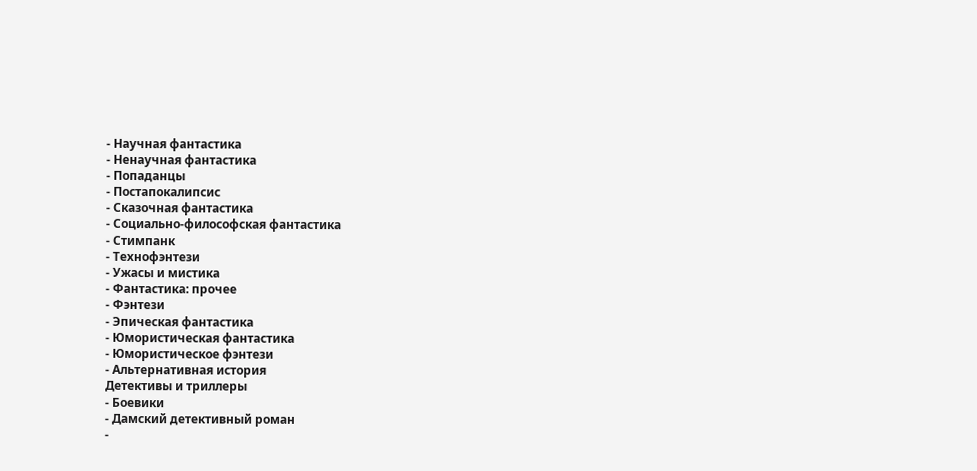- Научная фантастика
- Ненаучная фантастика
- Попаданцы
- Постапокалипсис
- Сказочная фантастика
- Социально-философская фантастика
- Стимпанк
- Технофэнтези
- Ужасы и мистика
- Фантастика: прочее
- Фэнтези
- Эпическая фантастика
- Юмористическая фантастика
- Юмористическое фэнтези
- Альтернативная история
Детективы и триллеры
- Боевики
- Дамский детективный роман
-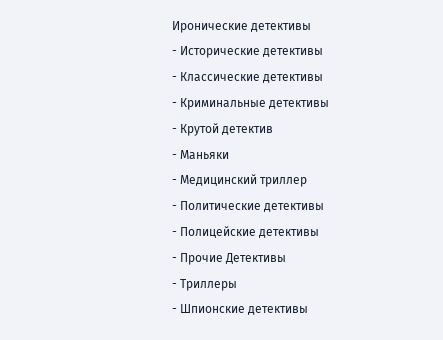Иронические детективы
- Исторические детективы
- Классические детективы
- Криминальные детективы
- Крутой детектив
- Маньяки
- Медицинский триллер
- Политические детективы
- Полицейские детективы
- Прочие Детективы
- Триллеры
- Шпионские детективы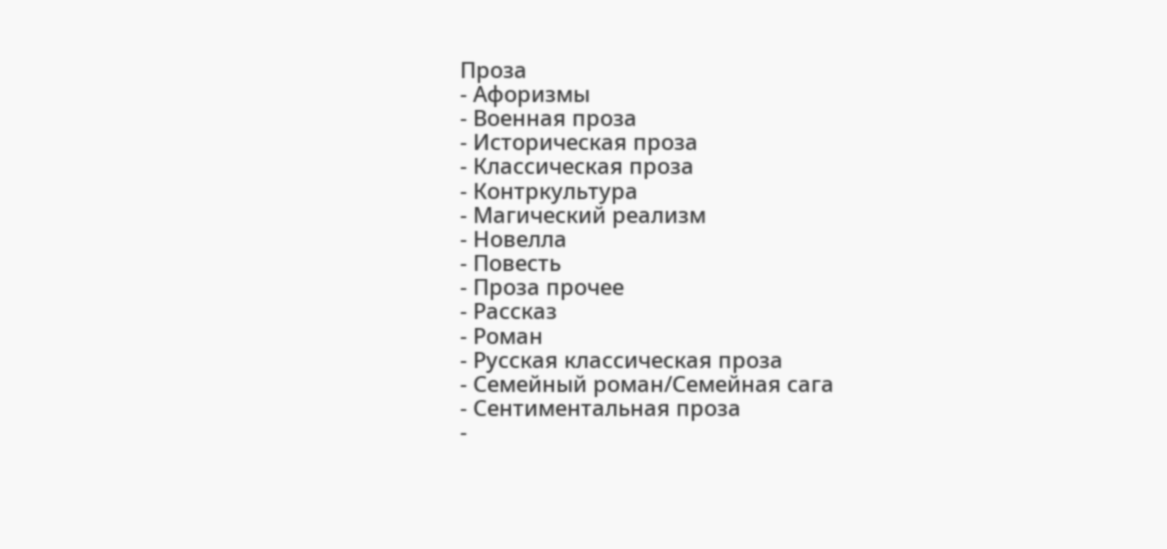Проза
- Афоризмы
- Военная проза
- Историческая проза
- Классическая проза
- Контркультура
- Магический реализм
- Новелла
- Повесть
- Проза прочее
- Рассказ
- Роман
- Русская классическая проза
- Семейный роман/Семейная сага
- Сентиментальная проза
-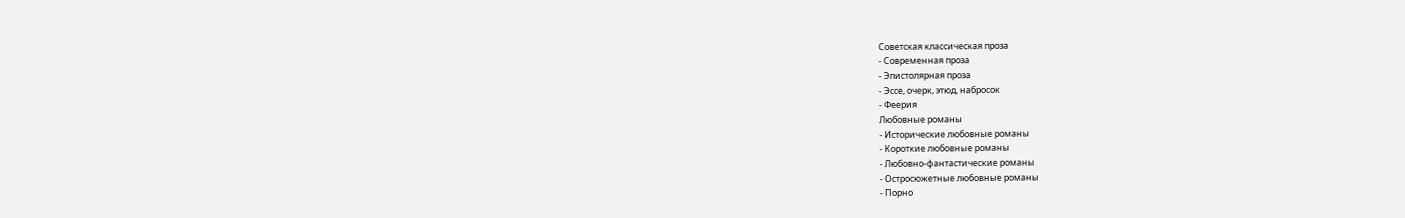Советская классическая проза
- Современная проза
- Эпистолярная проза
- Эссе, очерк, этюд, набросок
- Феерия
Любовные романы
- Исторические любовные романы
- Короткие любовные романы
- Любовно-фантастические романы
- Остросюжетные любовные романы
- Порно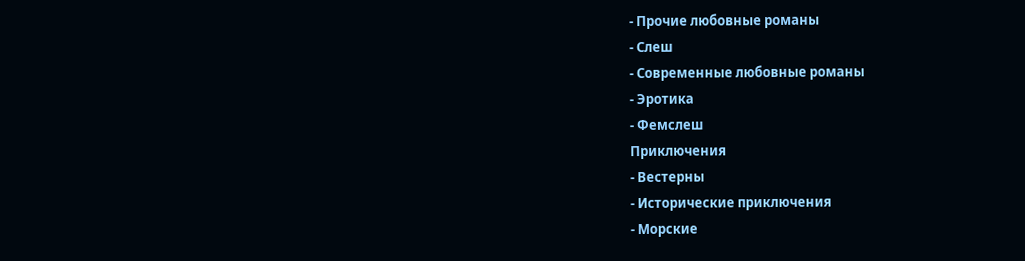- Прочие любовные романы
- Слеш
- Современные любовные романы
- Эротика
- Фемслеш
Приключения
- Вестерны
- Исторические приключения
- Морские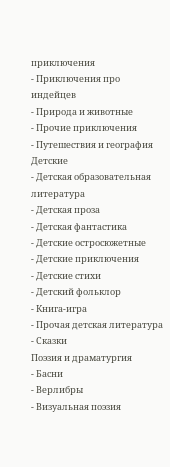приключения
- Приключения про индейцев
- Природа и животные
- Прочие приключения
- Путешествия и география
Детские
- Детская образовательная литература
- Детская проза
- Детская фантастика
- Детские остросюжетные
- Детские приключения
- Детские стихи
- Детский фольклор
- Книга-игра
- Прочая детская литература
- Сказки
Поэзия и драматургия
- Басни
- Верлибры
- Визуальная поэзия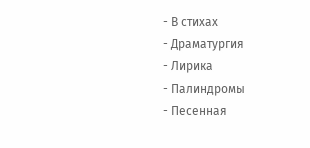- В стихах
- Драматургия
- Лирика
- Палиндромы
- Песенная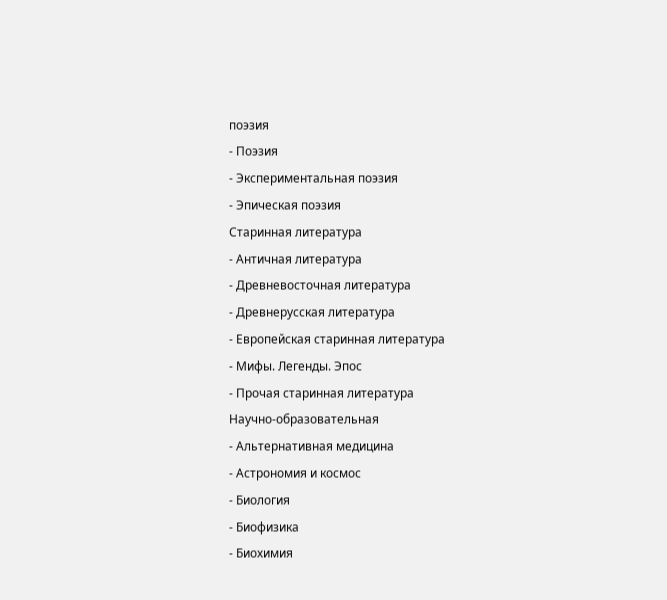поэзия
- Поэзия
- Экспериментальная поэзия
- Эпическая поэзия
Старинная литература
- Античная литература
- Древневосточная литература
- Древнерусская литература
- Европейская старинная литература
- Мифы. Легенды. Эпос
- Прочая старинная литература
Научно-образовательная
- Альтернативная медицина
- Астрономия и космос
- Биология
- Биофизика
- Биохимия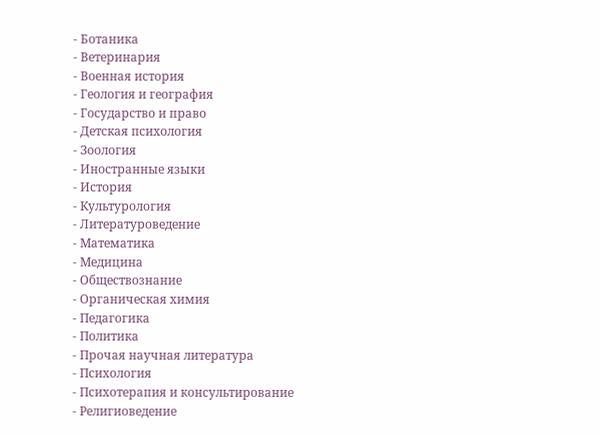- Ботаника
- Ветеринария
- Военная история
- Геология и география
- Государство и право
- Детская психология
- Зоология
- Иностранные языки
- История
- Культурология
- Литературоведение
- Математика
- Медицина
- Обществознание
- Органическая химия
- Педагогика
- Политика
- Прочая научная литература
- Психология
- Психотерапия и консультирование
- Религиоведение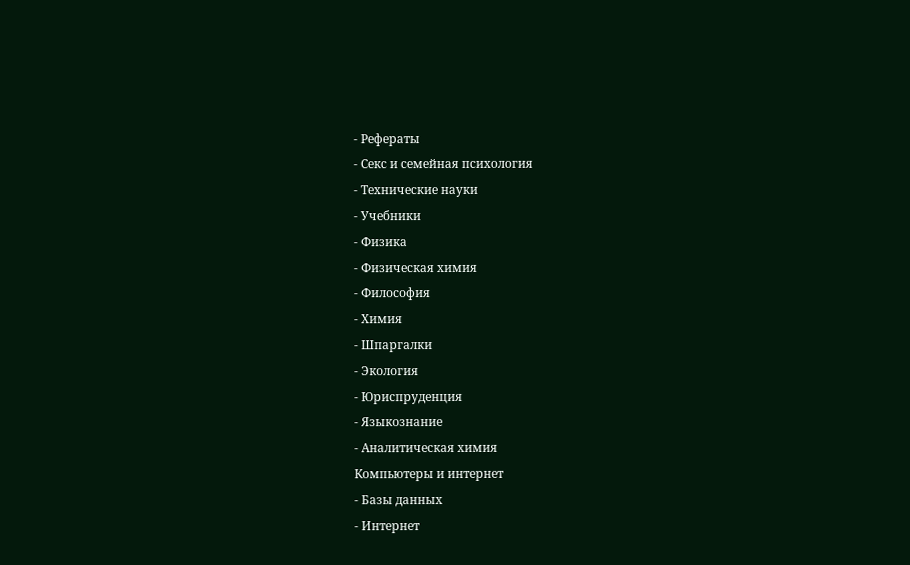- Рефераты
- Секс и семейная психология
- Технические науки
- Учебники
- Физика
- Физическая химия
- Философия
- Химия
- Шпаргалки
- Экология
- Юриспруденция
- Языкознание
- Аналитическая химия
Компьютеры и интернет
- Базы данных
- Интернет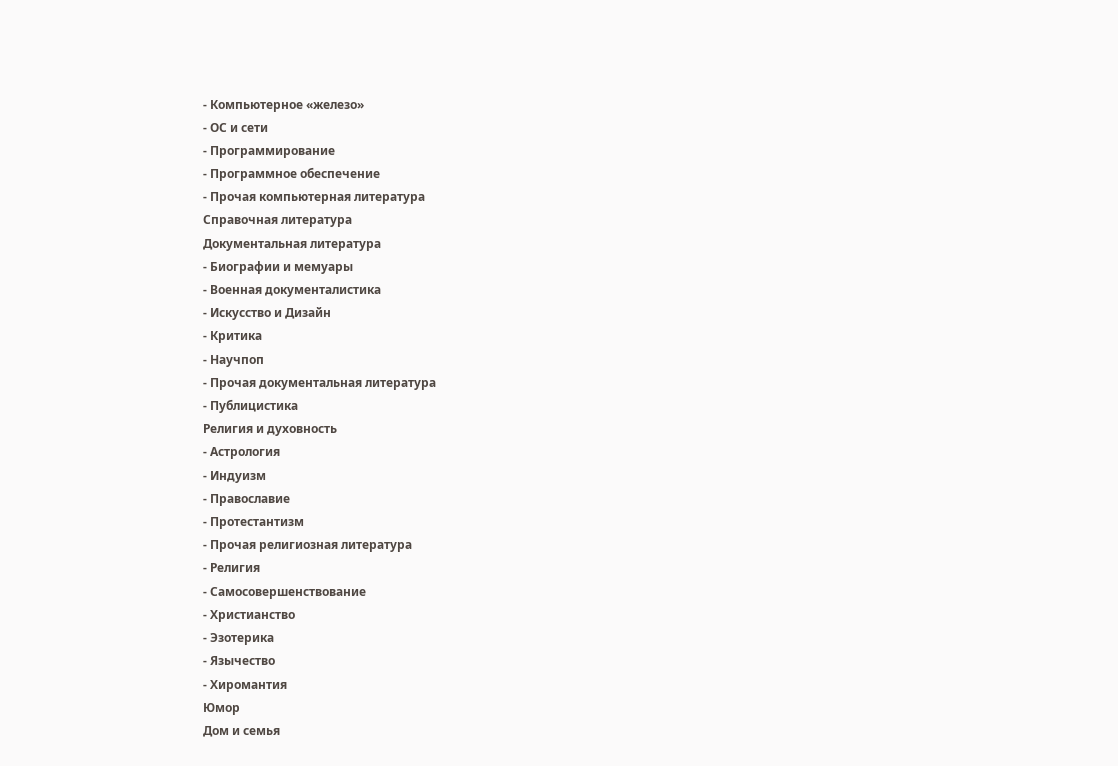- Компьютерное «железо»
- ОС и сети
- Программирование
- Программное обеспечение
- Прочая компьютерная литература
Справочная литература
Документальная литература
- Биографии и мемуары
- Военная документалистика
- Искусство и Дизайн
- Критика
- Научпоп
- Прочая документальная литература
- Публицистика
Религия и духовность
- Астрология
- Индуизм
- Православие
- Протестантизм
- Прочая религиозная литература
- Религия
- Самосовершенствование
- Христианство
- Эзотерика
- Язычество
- Хиромантия
Юмор
Дом и семья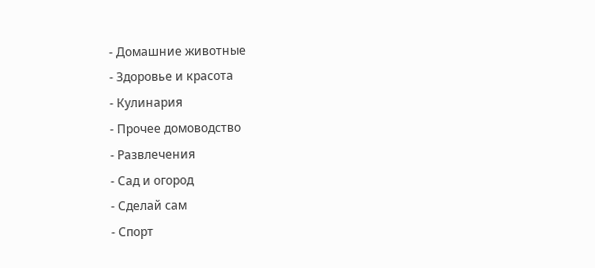- Домашние животные
- Здоровье и красота
- Кулинария
- Прочее домоводство
- Развлечения
- Сад и огород
- Сделай сам
- Спорт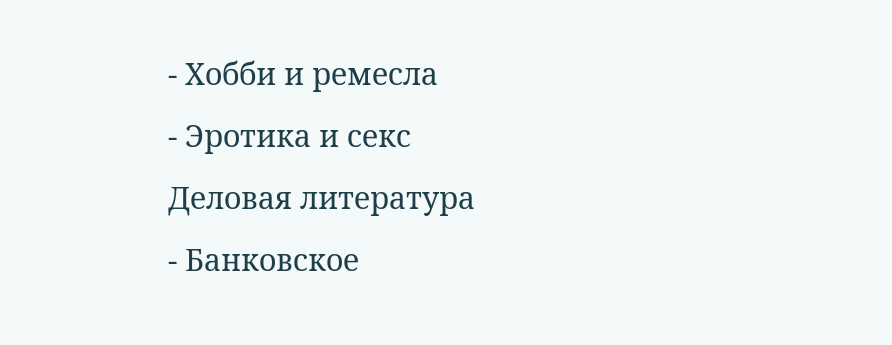- Хобби и ремесла
- Эротика и секс
Деловая литература
- Банковское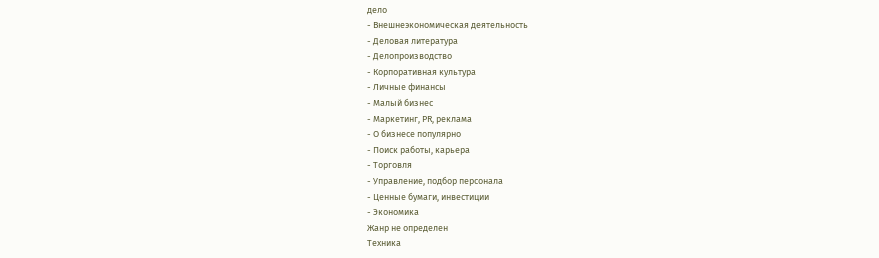дело
- Внешнеэкономическая деятельность
- Деловая литература
- Делопроизводство
- Корпоративная культура
- Личные финансы
- Малый бизнес
- Маркетинг, PR, реклама
- О бизнесе популярно
- Поиск работы, карьера
- Торговля
- Управление, подбор персонала
- Ценные бумаги, инвестиции
- Экономика
Жанр не определен
Техника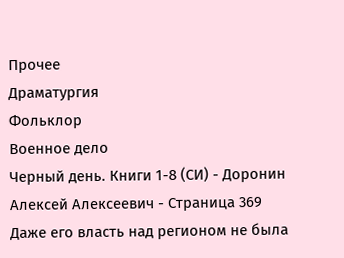Прочее
Драматургия
Фольклор
Военное дело
Черный день. Книги 1-8 (СИ) - Доронин Алексей Алексеевич - Страница 369
Даже его власть над регионом не была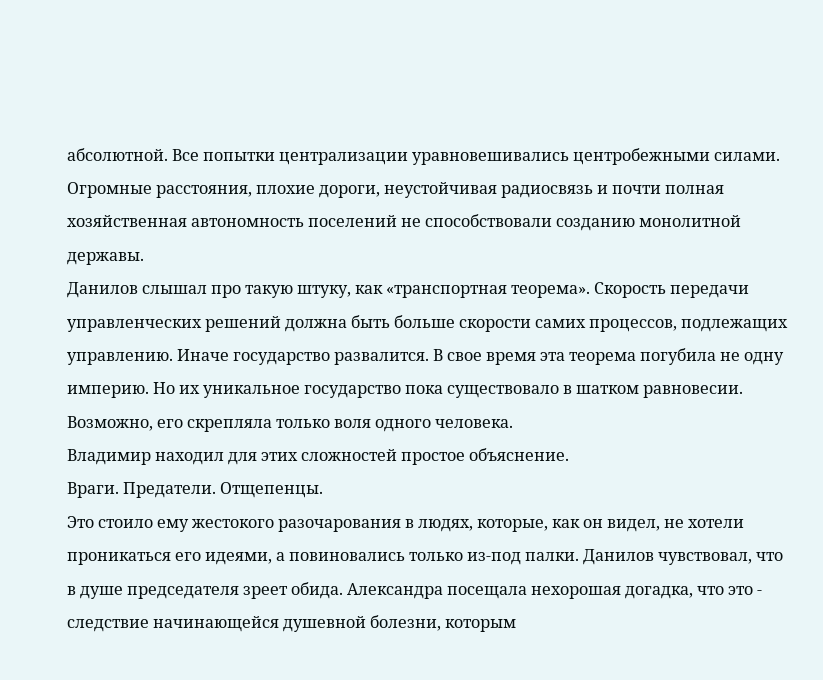абсолютной. Все попытки централизации уравновешивались центробежными силами. Огромные расстояния, плохие дороги, неустойчивая радиосвязь и почти полная хозяйственная автономность поселений не способствовали созданию монолитной державы.
Данилов слышал про такую штуку, как «транспортная теорема». Скорость передачи управленческих решений должна быть больше скорости самих процессов, подлежащих управлению. Иначе государство развалится. В свое время эта теорема погубила не одну империю. Но их уникальное государство пока существовало в шатком равновесии. Возможно, его скрепляла только воля одного человека.
Владимир находил для этих сложностей простое объяснение.
Враги. Предатели. Отщепенцы.
Это стоило ему жестокого разочарования в людях, которые, как он видел, не хотели проникаться его идеями, а повиновались только из-под палки. Данилов чувствовал, что в душе председателя зреет обида. Александра посещала нехорошая догадка, что это - следствие начинающейся душевной болезни, которым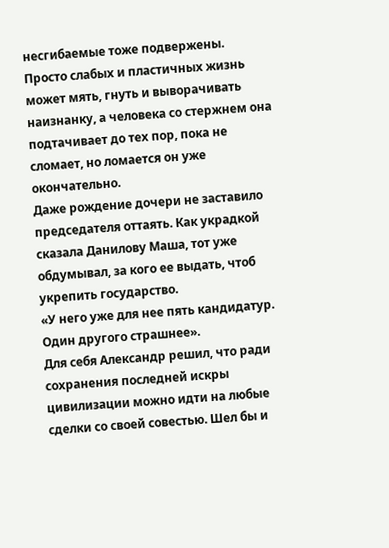несгибаемые тоже подвержены. Просто слабых и пластичных жизнь может мять, гнуть и выворачивать наизнанку, а человека со стержнем она подтачивает до тех пор, пока не сломает, но ломается он уже окончательно.
Даже рождение дочери не заставило председателя оттаять. Как украдкой сказала Данилову Маша, тот уже обдумывал, за кого ее выдать, чтоб укрепить государство.
«У него уже для нее пять кандидатур. Один другого страшнее».
Для себя Александр решил, что ради сохранения последней искры цивилизации можно идти на любые сделки со своей совестью. Шел бы и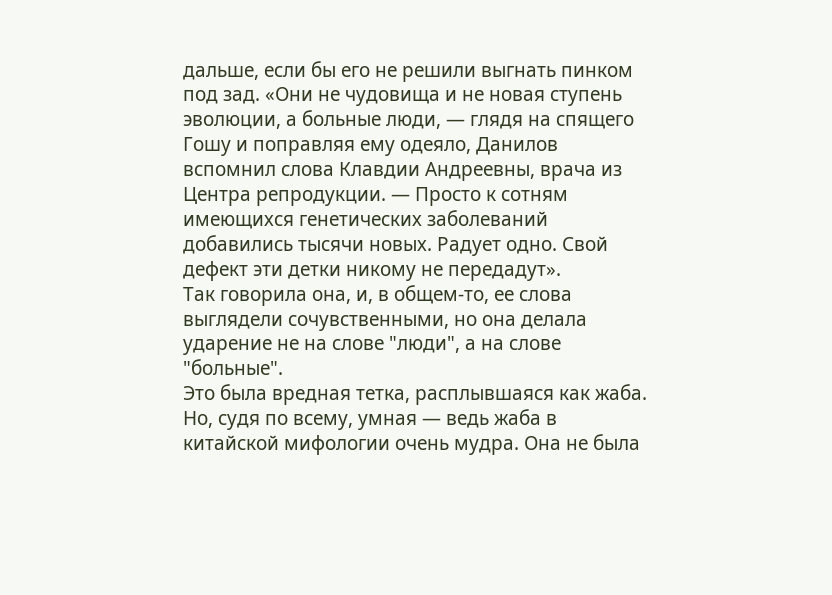дальше, если бы его не решили выгнать пинком под зад. «Они не чудовища и не новая ступень эволюции, а больные люди, — глядя на спящего Гошу и поправляя ему одеяло, Данилов вспомнил слова Клавдии Андреевны, врача из Центра репродукции. — Просто к сотням имеющихся генетических заболеваний добавились тысячи новых. Радует одно. Свой дефект эти детки никому не передадут».
Так говорила она, и, в общем-то, ее слова выглядели сочувственными, но она делала ударение не на слове "люди", а на слове "больные".
Это была вредная тетка, расплывшаяся как жаба. Но, судя по всему, умная — ведь жаба в китайской мифологии очень мудра. Она не была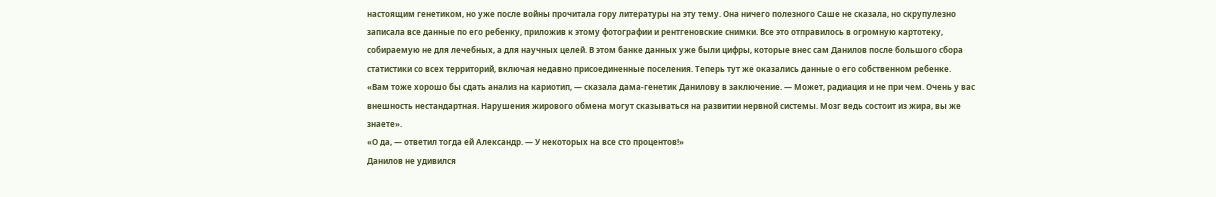настоящим генетиком, но уже после войны прочитала гору литературы на эту тему. Она ничего полезного Саше не сказала, но скрупулезно записала все данные по его ребенку, приложив к этому фотографии и рентгеновские снимки. Все это отправилось в огромную картотеку, собираемую не для лечебных, а для научных целей. В этом банке данных уже были цифры, которые внес сам Данилов после большого сбора статистики со всех территорий, включая недавно присоединенные поселения. Теперь тут же оказались данные о его собственном ребенке.
«Вам тоже хорошо бы сдать анализ на кариотип, — сказала дама-генетик Данилову в заключение. — Может, радиация и не при чем. Очень у вас внешность нестандартная. Нарушения жирового обмена могут сказываться на развитии нервной системы. Мозг ведь состоит из жира, вы же знаете».
«О да, — ответил тогда ей Александр. — У некоторых на все сто процентов!»
Данилов не удивился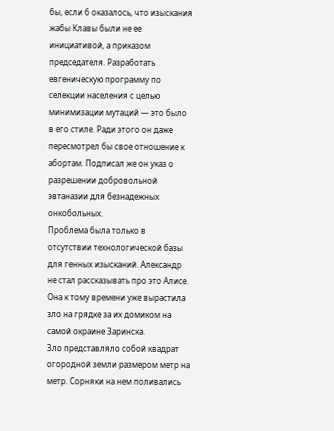бы, если б оказалось, что изыскания жабы Клавы были не ее инициативой, а приказом председателя. Разработать евгеническую программу по селекции населения с целью минимизации мутаций — это было в его стиле. Ради этого он даже пересмотрел бы свое отношение к абортам. Подписал же он указ о разрешении добровольной эвтаназии для безнадежных онкобольных.
Проблема была только в отсутствии технологической базы для генных изысканий. Александр не стал рассказывать про это Алисе. Она к тому времени уже вырастила зло на грядке за их домиком на самой окраине Заринска.
Зло представляло собой квадрат огородной земли размером метр на метр. Сорняки на нем поливались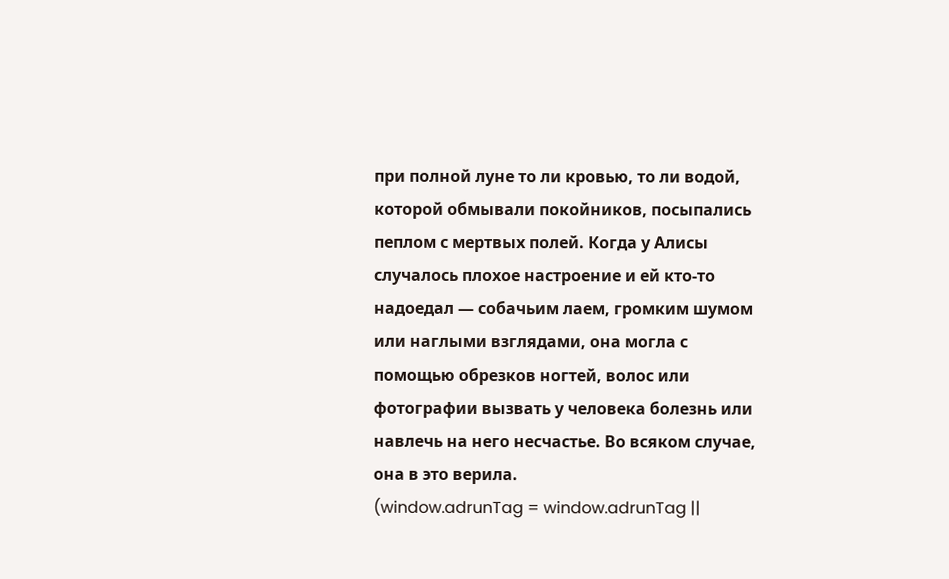при полной луне то ли кровью, то ли водой, которой обмывали покойников, посыпались пеплом с мертвых полей. Когда у Алисы случалось плохое настроение и ей кто-то надоедал — собачьим лаем, громким шумом или наглыми взглядами, она могла с помощью обрезков ногтей, волос или фотографии вызвать у человека болезнь или навлечь на него несчастье. Во всяком случае, она в это верила.
(window.adrunTag = window.adrunTag ||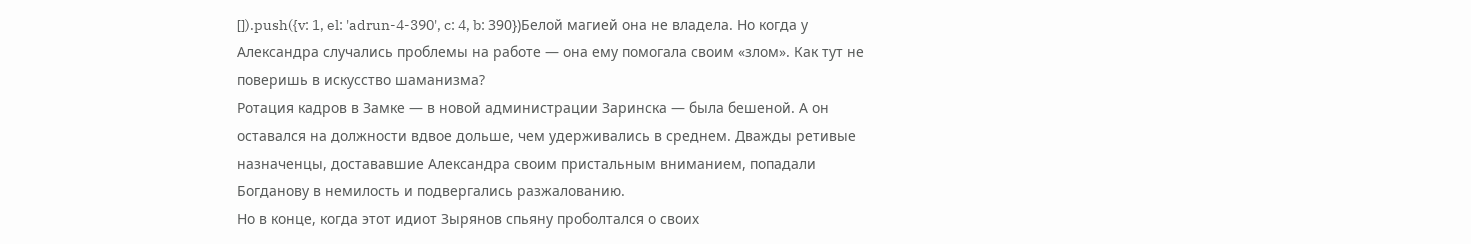[]).push({v: 1, el: 'adrun-4-390', c: 4, b: 390})Белой магией она не владела. Но когда у Александра случались проблемы на работе — она ему помогала своим «злом». Как тут не поверишь в искусство шаманизма?
Ротация кадров в Замке — в новой администрации Заринска — была бешеной. А он оставался на должности вдвое дольше, чем удерживались в среднем. Дважды ретивые назначенцы, достававшие Александра своим пристальным вниманием, попадали Богданову в немилость и подвергались разжалованию.
Но в конце, когда этот идиот Зырянов спьяну проболтался о своих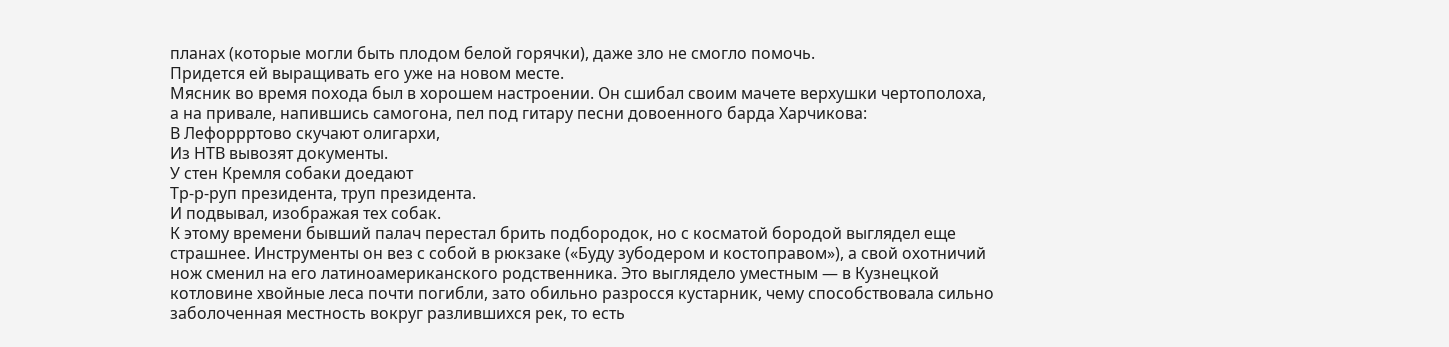планах (которые могли быть плодом белой горячки), даже зло не смогло помочь.
Придется ей выращивать его уже на новом месте.
Мясник во время похода был в хорошем настроении. Он сшибал своим мачете верхушки чертополоха, а на привале, напившись самогона, пел под гитару песни довоенного барда Харчикова:
В Лефоррртово скучают олигархи,
Из НТВ вывозят документы.
У стен Кремля собаки доедают
Тр-р-руп президента, труп президента.
И подвывал, изображая тех собак.
К этому времени бывший палач перестал брить подбородок, но с косматой бородой выглядел еще страшнее. Инструменты он вез с собой в рюкзаке («Буду зубодером и костоправом»), а свой охотничий нож сменил на его латиноамериканского родственника. Это выглядело уместным — в Кузнецкой котловине хвойные леса почти погибли, зато обильно разросся кустарник, чему способствовала сильно заболоченная местность вокруг разлившихся рек, то есть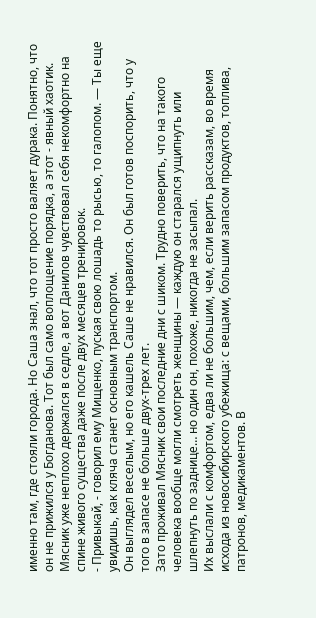именно там, где стояли города. Но Саша знал, что тот просто валяет дурака. Понятно, что он не прижился у Богданова. Тот был само воплощение порядка, а этот - явный хаотик.
Мясник уже неплохо держался в седле, а вот Данилов чувствовал себя некомфортно на спине живого существа даже после двух месяцев тренировок.
- Привыкай, - говорил ему Мищенко, пуская свою лошадь то рысью, то галопом. — Ты еще увидишь, как кляча станет основным транспортом.
Он выглядел веселым, но его кашель Саше не нравился. Он был готов поспорить, что у того в запасе не больше двух-трех лет.
Зато проживал Мясник свои последние дни с шиком. Трудно поверить, что на такого человека вообще могли смотреть женщины — каждую он старался ущипнуть или шлепнуть по заднице… но один он, похоже, никогда не засыпал.
Их выслали с комфортом, едва ли не большим, чем, если верить рассказам, во время исхода из новосибирского убежища: с вещами, большим запасом продуктов, топлива, патронов, медикаментов. В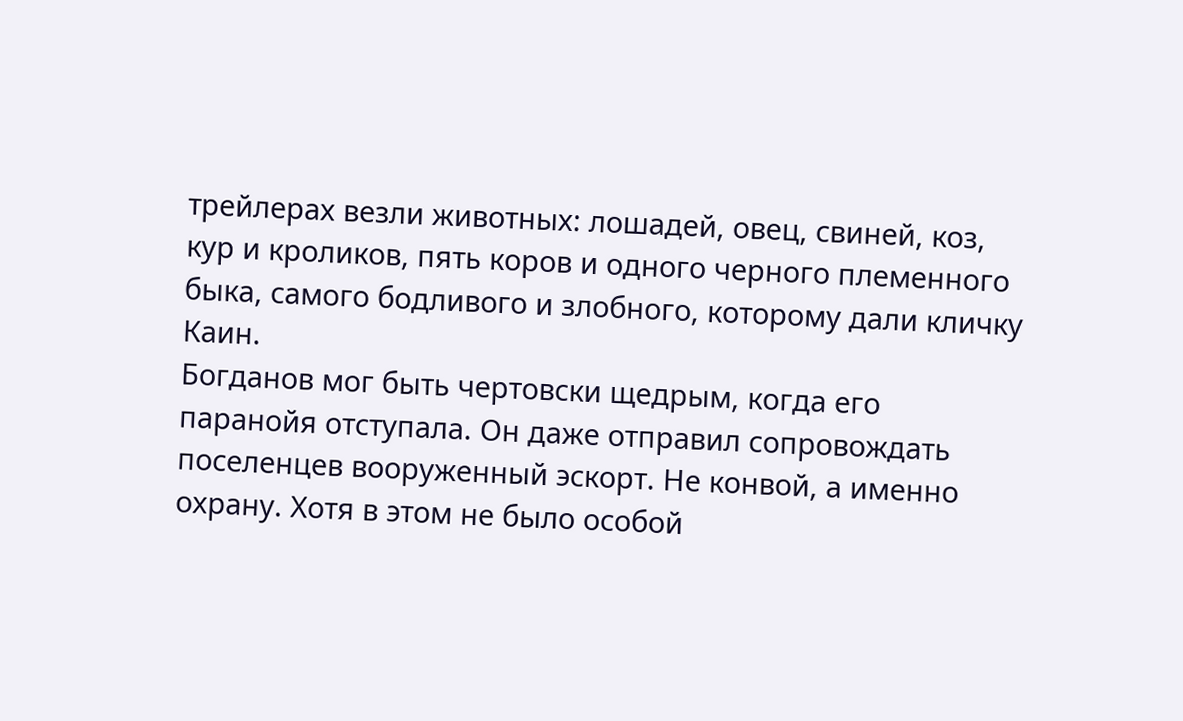трейлерах везли животных: лошадей, овец, свиней, коз, кур и кроликов, пять коров и одного черного племенного быка, самого бодливого и злобного, которому дали кличку Каин.
Богданов мог быть чертовски щедрым, когда его паранойя отступала. Он даже отправил сопровождать поселенцев вооруженный эскорт. Не конвой, а именно охрану. Хотя в этом не было особой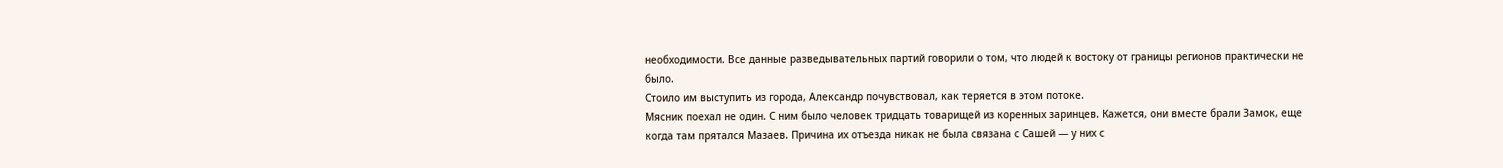необходимости. Все данные разведывательных партий говорили о том, что людей к востоку от границы регионов практически не было.
Стоило им выступить из города, Александр почувствовал, как теряется в этом потоке.
Мясник поехал не один. С ним было человек тридцать товарищей из коренных заринцев. Кажется, они вместе брали Замок, еще когда там прятался Мазаев. Причина их отъезда никак не была связана с Сашей — у них с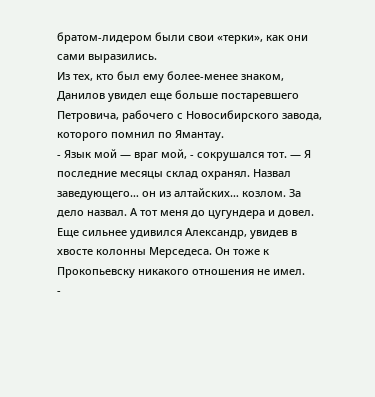братом-лидером были свои «терки», как они сами выразились.
Из тех, кто был ему более-менее знаком, Данилов увидел еще больше постаревшего Петровича, рабочего с Новосибирского завода, которого помнил по Ямантау.
- Язык мой — враг мой, - сокрушался тот. — Я последние месяцы склад охранял. Назвал заведующего… он из алтайских… козлом. За дело назвал. А тот меня до цугундера и довел.
Еще сильнее удивился Александр, увидев в хвосте колонны Мерседеса. Он тоже к Прокопьевску никакого отношения не имел.
-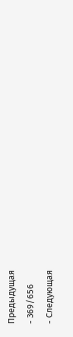Предыдущая
- 369/656
- Следующая